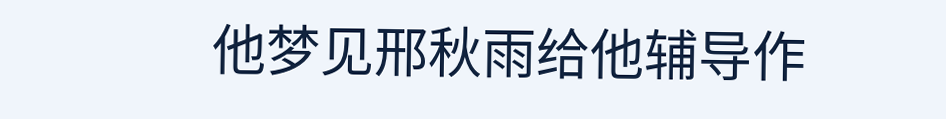他梦见邢秋雨给他辅导作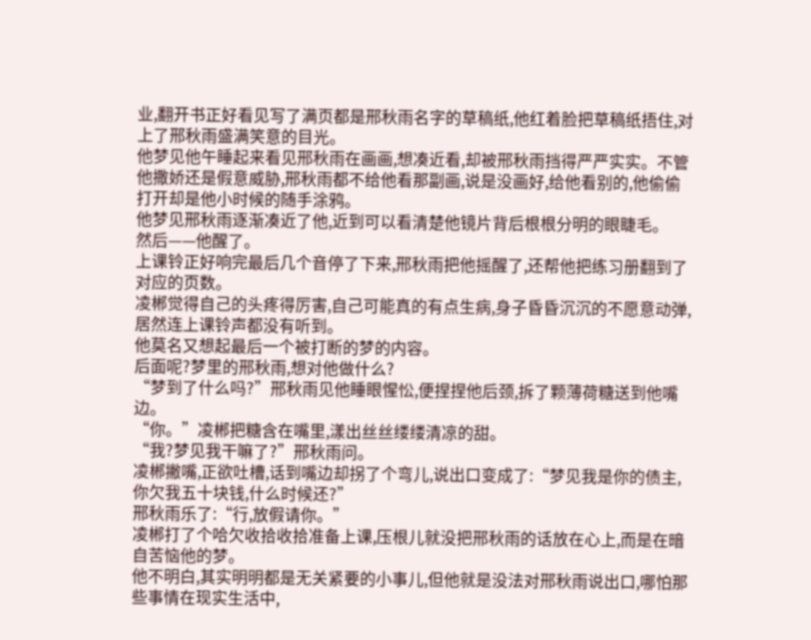业,翻开书正好看见写了满页都是邢秋雨名字的草稿纸,他红着脸把草稿纸捂住,对上了邢秋雨盛满笑意的目光。
他梦见他午睡起来看见邢秋雨在画画,想凑近看,却被邢秋雨挡得严严实实。不管他撒娇还是假意威胁,邢秋雨都不给他看那副画,说是没画好,给他看别的,他偷偷打开却是他小时候的随手涂鸦。
他梦见邢秋雨逐渐凑近了他,近到可以看清楚他镜片背后根根分明的眼睫毛。
然后——他醒了。
上课铃正好响完最后几个音停了下来,邢秋雨把他摇醒了,还帮他把练习册翻到了对应的页数。
凌郴觉得自己的头疼得厉害,自己可能真的有点生病,身子昏昏沉沉的不愿意动弹,居然连上课铃声都没有听到。
他莫名又想起最后一个被打断的梦的内容。
后面呢?梦里的邢秋雨,想对他做什么?
“梦到了什么吗?”邢秋雨见他睡眼惺忪,便捏捏他后颈,拆了颗薄荷糖送到他嘴边。
“你。”凌郴把糖含在嘴里,漾出丝丝缕缕清凉的甜。
“我?梦见我干嘛了?”邢秋雨问。
凌郴撇嘴,正欲吐槽,话到嘴边却拐了个弯儿,说出口变成了:“梦见我是你的债主,你欠我五十块钱,什么时候还?”
邢秋雨乐了:“行,放假请你。”
凌郴打了个哈欠收拾收拾准备上课,压根儿就没把邢秋雨的话放在心上,而是在暗自苦恼他的梦。
他不明白,其实明明都是无关紧要的小事儿,但他就是没法对邢秋雨说出口,哪怕那些事情在现实生活中,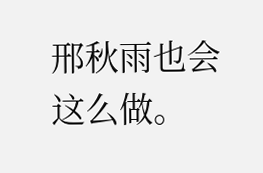邢秋雨也会这么做。